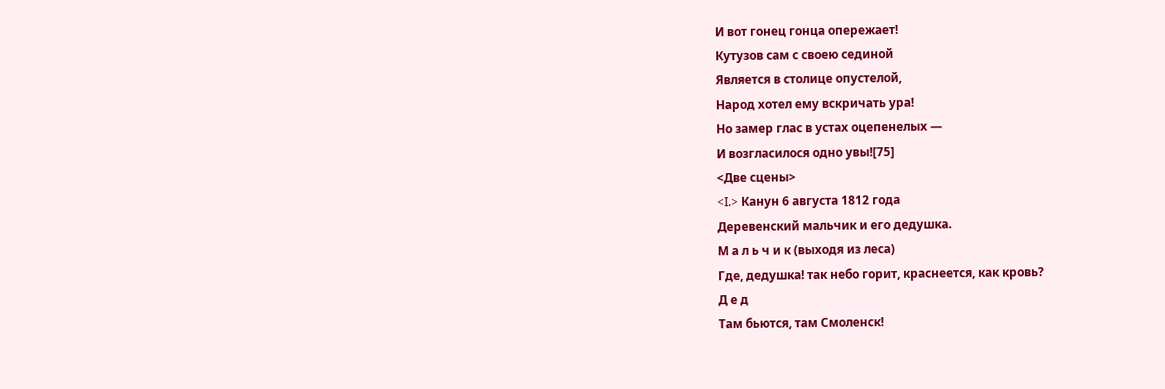И вот гонец гонца опережает!
Кутузов сам с своею сединой
Является в столице опустелой,
Народ хотел ему вскричать ура!
Но замер глас в устах оцепенелых —
И возгласилося одно увы![75]
<Две сцены>
<I.> Канун 6 августа 1812 года
Деревенский мальчик и его дедушка.
М а л ь ч и к (выходя из леса)
Где, дедушка! так небо горит, краснеется, как кровь?
Д е д
Там бьются, там Смоленск!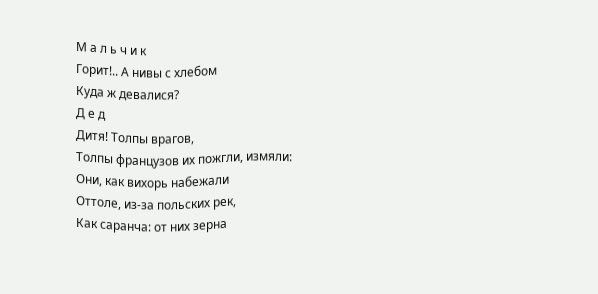М а л ь ч и к
Горит!.. А нивы с хлебом
Куда ж девалися?
Д е д
Дитя! Толпы врагов,
Толпы французов их пожгли, измяли:
Они, как вихорь набежали
Оттоле, из-за польских рек,
Как саранча: от них зерна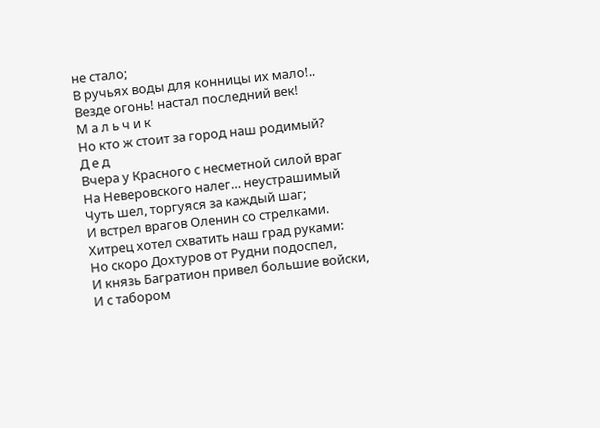не стало;
В ручьях воды для конницы их мало!..
Везде огонь! настал последний век!
М а л ь ч и к
Но кто ж стоит за город наш родимый?
Д е д
Вчера у Красного с несметной силой враг
На Неверовского налег… неустрашимый
Чуть шел, торгуяся за каждый шаг;
И встрел врагов Оленин со стрелками.
Хитрец хотел схватить наш град руками:
Но скоро Дохтуров от Рудни подоспел,
И князь Багратион привел большие войски,
И с табором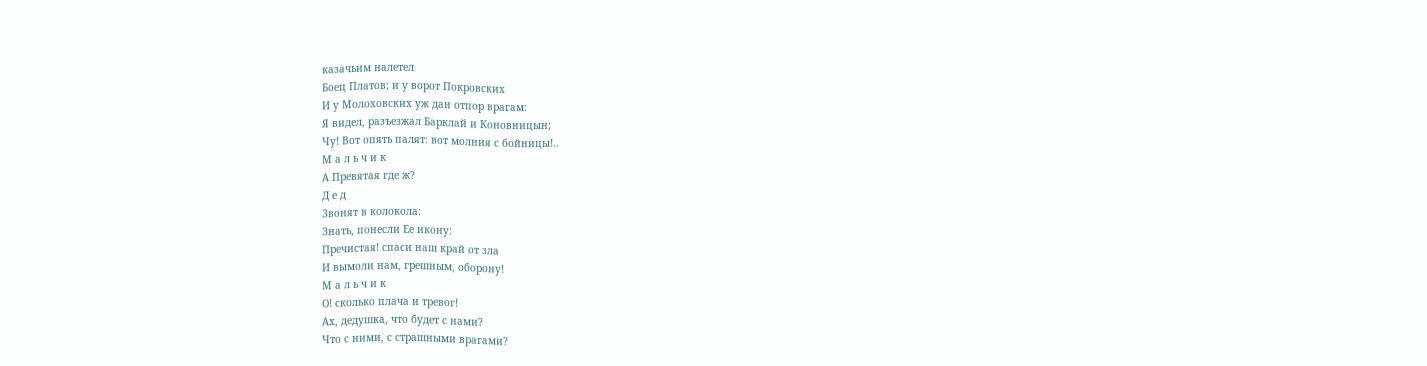казачьим налетел
Боец Платов; и у ворот Покровских
И у Молоховских уж дан отпор врагам:
Я видел, разъезжал Барклай и Коновницын;
Чу! Вот опять палят: вот молния с бойницы!..
М а л ь ч и к
А Превятая где ж?
Д е д
Звонят в колокола:
Знать, понесли Ее икону:
Пречистая! спаси наш край от зла
И вымоли нам, грешным, оборону!
М а л ь ч и к
О! сколько плача и тревог!
Ах, дедушка, что будет с нами?
Что с ними, с страшными врагами?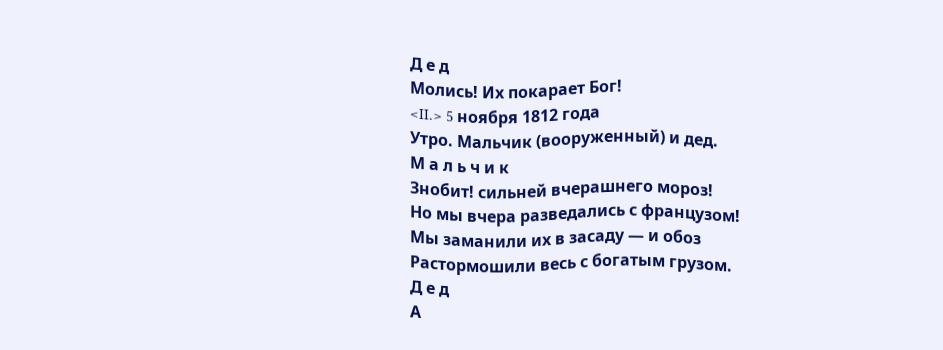Д е д
Молись! Их покарает Бог!
<II.> 5 ноября 1812 года
Утро. Мальчик (вооруженный) и дед.
М а л ь ч и к
Знобит! сильней вчерашнего мороз!
Но мы вчера разведались с французом!
Мы заманили их в засаду — и обоз
Растормошили весь с богатым грузом.
Д е д
А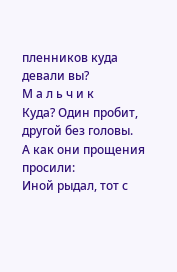пленников куда девали вы?
М а л ь ч и к
Куда? Один пробит, другой без головы.
А как они прощения просили:
Иной рыдал, тот с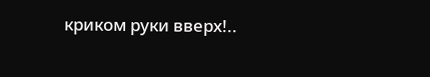криком руки вверх!..